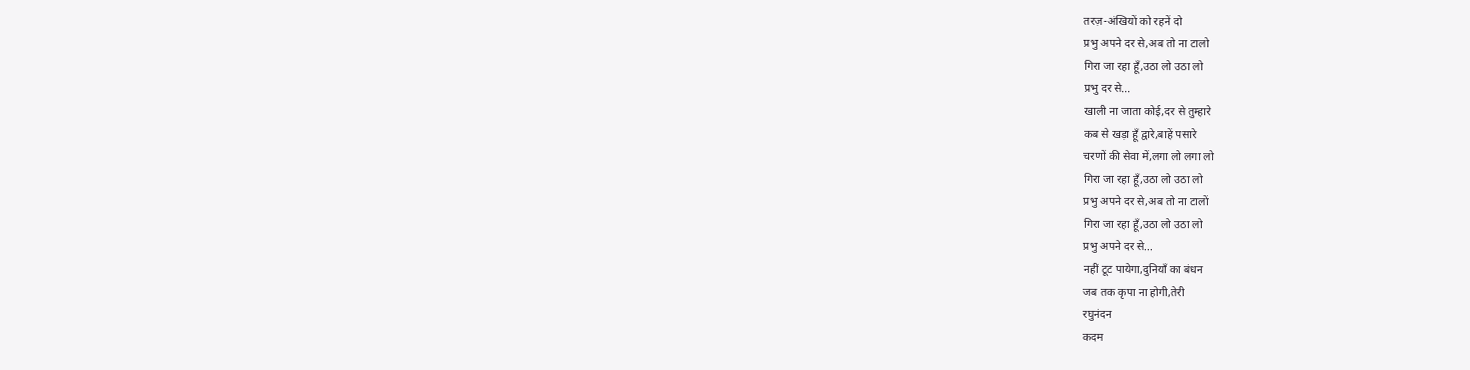तरज़-अंखियों को रहनें दो
प्रभु अपने दर से,अब तो ना टालो
गिरा जा रहा हूँ,उठा लो उठा लो
प्रभु दर से...
खाली ना जाता कोई,दर से तुम्हारे
कब से खड़ा हूँ द्वारे,बाहें पसारे
चरणों की सेवा में,लगा लो लगा लो
गिरा जा रहा हूँ,उठा लो उठा लो
प्रभु अपने दर से,अब तो ना टालों
गिरा जा रहा हूँ,उठा लो उठा लो
प्रभु अपने दर से...
नहीं टूट पायेगा,दुनियाँ का बंधन
जब तक कृपा ना होगी,तेरी
रघुनंदन
कदम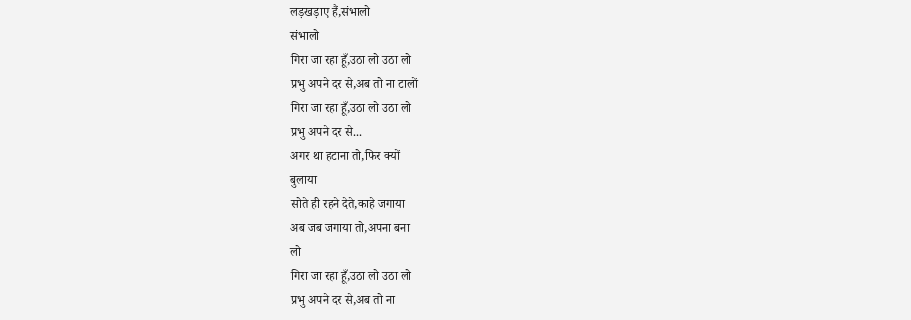लड़खड़ाए हैं,संभालो
संभालो
गिरा जा रहा हूँ,उठा लो उठा लो
प्रभु अपने दर से,अब तो ना टालों
गिरा जा रहा हूँ,उठा लो उठा लो
प्रभु अपने दर से...
अगर था हटाना तो,फिर क्यों
बुलाया
सोते ही रहने देते,काहे जगाया
अब जब जगाया तो,अपना बना
लो
गिरा जा रहा हूँ,उठा लो उठा लो
प्रभु अपने दर से,अब तो ना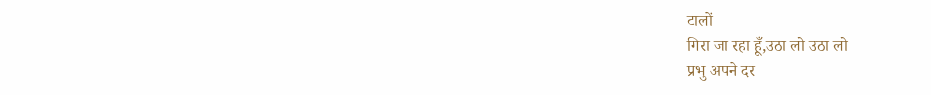टालों
गिरा जा रहा हूँ,उठा लो उठा लो
प्रभु अपने दर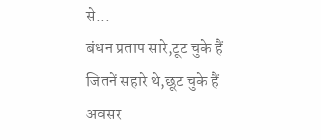से...
बंधन प्रताप सारे,टूट चुके हैं
जितनें सहारे थे,छूट चुके हैं
अवसर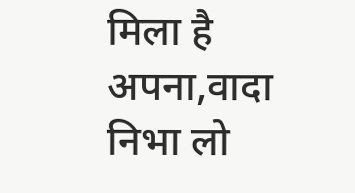मिला है अपना,वादा
निभा लो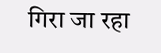गिरा जा रहा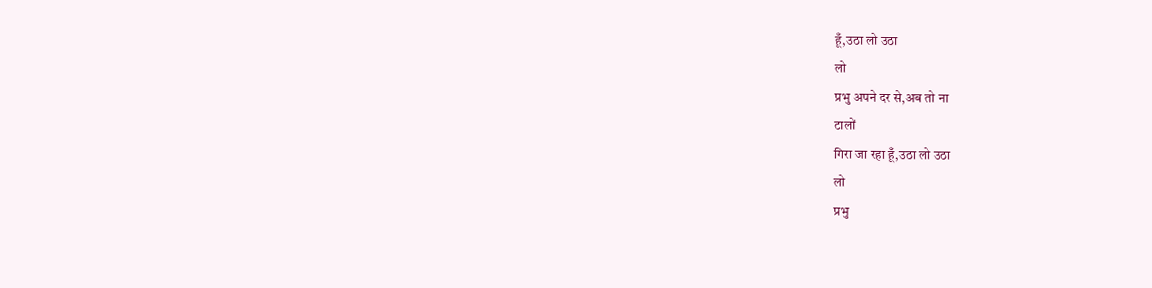हूँ,उठा लो उठा
लो
प्रभु अपने दर से,अब तो ना
टालों
गिरा जा रहा हूँ,उठा लो उठा
लो
प्रभु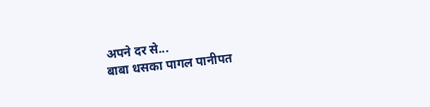अपने दर से...
बाबा धसका पागल पानीपत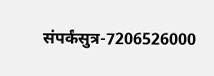संपर्कंसुत्र-7206526000